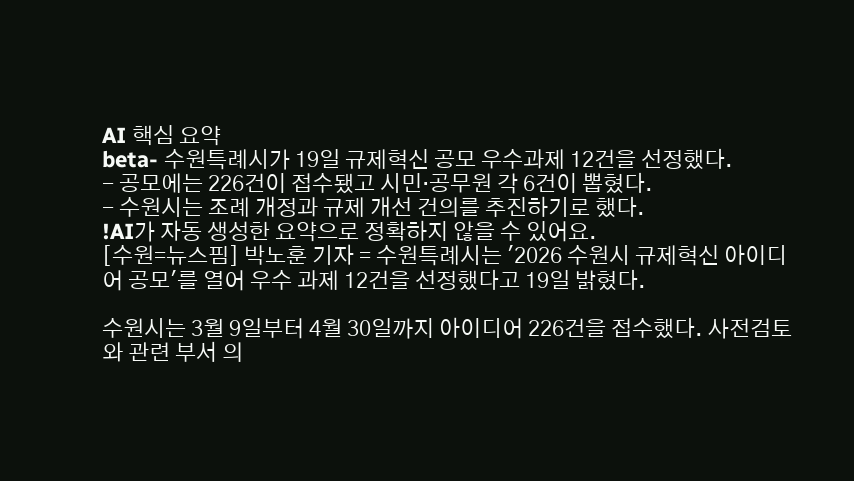AI 핵심 요약
beta- 수원특례시가 19일 규제혁신 공모 우수과제 12건을 선정했다.
- 공모에는 226건이 접수됐고 시민·공무원 각 6건이 뽑혔다.
- 수원시는 조례 개정과 규제 개선 건의를 추진하기로 했다.
!AI가 자동 생성한 요약으로 정확하지 않을 수 있어요.
[수원=뉴스핌] 박노훈 기자 = 수원특례시는 '2026 수원시 규제혁신 아이디어 공모'를 열어 우수 과제 12건을 선정했다고 19일 밝혔다.

수원시는 3월 9일부터 4월 30일까지 아이디어 226건을 접수했다. 사전검토와 관련 부서 의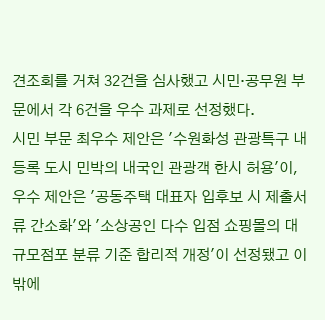견조회를 거쳐 32건을 심사했고 시민·공무원 부문에서 각 6건을 우수 과제로 선정했다.
시민 부문 최우수 제안은 '수원화성 관광특구 내 등록 도시 민박의 내국인 관광객 한시 허용'이, 우수 제안은 '공동주택 대표자 입후보 시 제출서류 간소화'와 '소상공인 다수 입점 쇼핑몰의 대규모점포 분류 기준 합리적 개정'이 선정됐고 이 밖에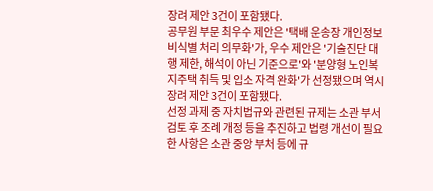장려 제안 3건이 포함됐다.
공무원 부문 최우수 제안은 '택배 운송장 개인정보 비식별 처리 의무화'가, 우수 제안은 '기술진단 대행 제한, 해석이 아닌 기준으로'와 '분양형 노인복지주택 취득 및 입소 자격 완화'가 선정됐으며 역시 장려 제안 3건이 포함됐다.
선정 과제 중 자치법규와 관련된 규제는 소관 부서 검토 후 조례 개정 등을 추진하고 법령 개선이 필요한 사항은 소관 중앙 부처 등에 규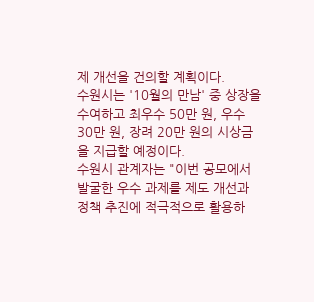제 개선을 건의할 계획이다.
수원시는 '10월의 만남' 중 상장을 수여하고 최우수 50만 원, 우수 30만 원, 장려 20만 원의 시상금을 지급할 예정이다.
수원시 관계자는 "이번 공모에서 발굴한 우수 과제를 제도 개선과 정책 추진에 적극적으로 활용하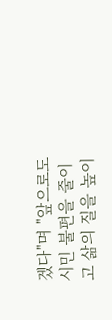겠다"며 "앞으로도 시민 불편을 줄이고 삶의 질을 높이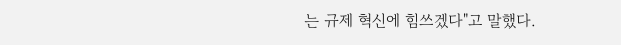는 규제 혁신에 힘쓰겠다"고 말했다.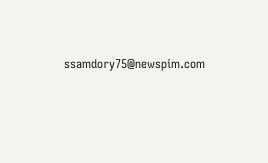ssamdory75@newspim.com